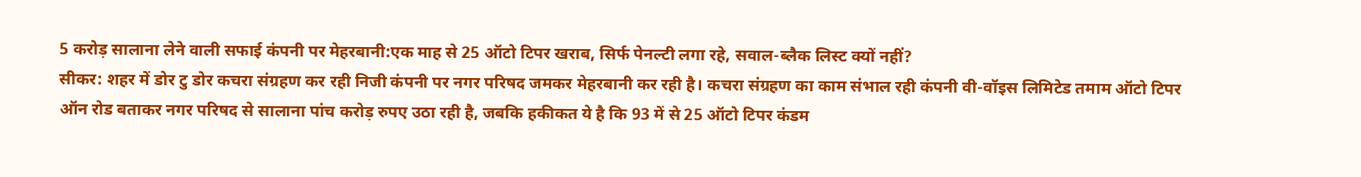5 करोड़ सालाना लेने वाली सफाई कंपनी पर मेहरबानी:एक माह से 25 ऑटो टिपर खराब, सिर्फ पेनल्टी लगा रहे, सवाल-ब्लैक लिस्ट क्यों नहीं?
सीकर: शहर में डोर टु डोर कचरा संग्रहण कर रही निजी कंपनी पर नगर परिषद जमकर मेहरबानी कर रही है। कचरा संग्रहण का काम संभाल रही कंपनी वी-वॉइस लिमिटेड तमाम ऑटो टिपर ऑन रोड बताकर नगर परिषद से सालाना पांच करोड़ रुपए उठा रही है, जबकि हकीकत ये है कि 93 में से 25 ऑटो टिपर कंडम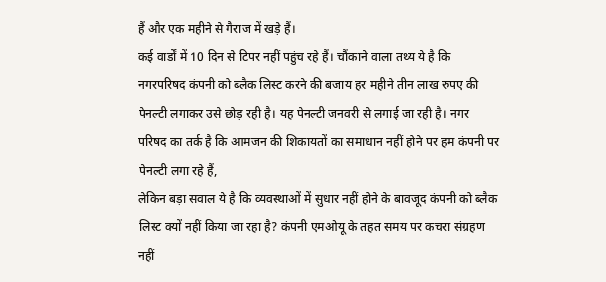हैं और एक महीने से गैराज में खड़े हैं।
कई वार्डों में 10 दिन से टिपर नहीं पहुंच रहे हैं। चौंकाने वाला तथ्य ये है कि नगरपरिषद कंपनी को ब्लैक लिस्ट करने की बजाय हर महीने तीन लाख रुपए की पेनल्टी लगाकर उसे छोड़ रही है। यह पेनल्टी जनवरी से लगाई जा रही है। नगर परिषद का तर्क है कि आमजन की शिकायतों का समाधान नहीं होने पर हम कंपनी पर पेनल्टी लगा रहे हैं,
लेकिन बड़ा सवाल ये है कि व्यवस्थाओं में सुधार नहीं होने के बावजूद कंपनी को ब्लैक लिस्ट क्यों नहीं किया जा रहा है? कंपनी एमओयू के तहत समय पर कचरा संग्रहण नहीं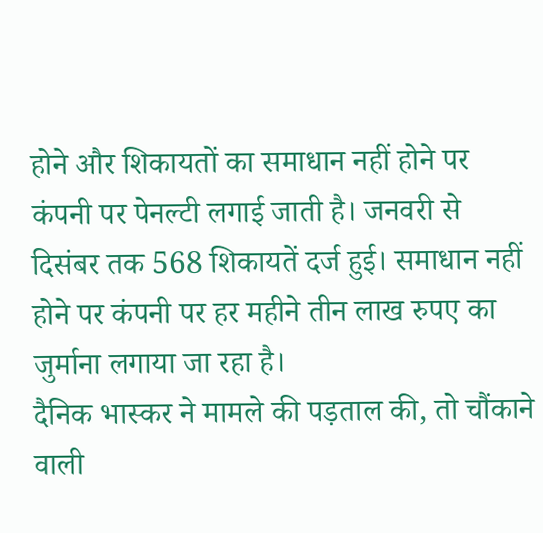होने और शिकायतों का समाधान नहीं होने पर कंपनी पर पेनल्टी लगाई जाती है। जनवरी से दिसंबर तक 568 शिकायतें दर्ज हुई। समाधान नहीं होने पर कंपनी पर हर महीने तीन लाख रुपए का जुर्माना लगाया जा रहा है।
दैनिक भास्कर ने मामले की पड़ताल की, तो चौंकाने वाली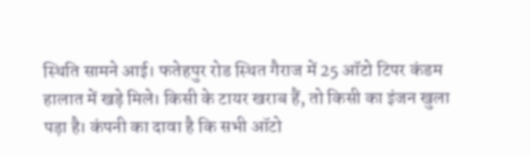स्थिति सामने आई। फतेहपुर रोड स्थित गैराज में 25 ऑटो टिपर कंडम हालात में खड़े मिले। किसी के टायर खराब हैं, तो किसी का इंजन खुला पड़ा है। कंपनी का दावा है कि सभी ऑटो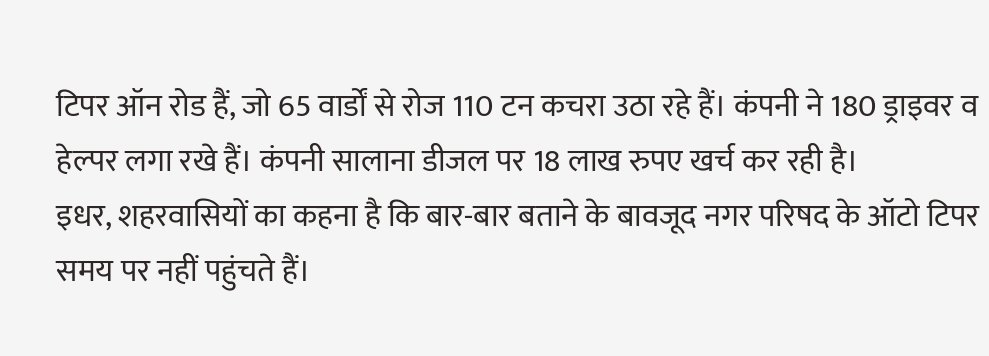टिपर ऑन रोड हैं, जो 65 वार्डों से रोज 110 टन कचरा उठा रहे हैं। कंपनी ने 180 ड्राइवर व हेल्पर लगा रखे हैं। कंपनी सालाना डीजल पर 18 लाख रुपए खर्च कर रही है।
इधर, शहरवासियों का कहना है कि बार-बार बताने के बावजूद नगर परिषद के ऑटो टिपर समय पर नहीं पहुंचते हैं।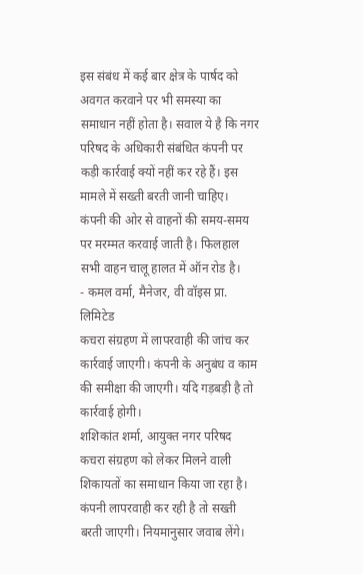इस संबंध में कई बार क्षेत्र के पार्षद को अवगत करवाने पर भी समस्या का समाधान नहीं होता है। सवाल ये है कि नगर परिषद के अधिकारी संबंधित कंपनी पर कड़ी कार्रवाई क्यों नहीं कर रहे हैं। इस मामले में सख्ती बरती जानी चाहिए।
कंपनी की ओर से वाहनों की समय-समय पर मरम्मत करवाई जाती है। फिलहाल सभी वाहन चालू हालत में ऑन रोड है।
- कमल वर्मा, मैनेजर, वी वॉइस प्रा. लिमिटेड
कचरा संग्रहण में लापरवाही की जांच कर कार्रवाई जाएगी। कंपनी के अनुबंध व काम की समीक्षा की जाएगी। यदि गड़बड़ी है तो कार्रवाई होगी।
शशिकांत शर्मा, आयुक्त नगर परिषद
कचरा संग्रहण को लेकर मिलने वाली शिकायतों का समाधान किया जा रहा है। कंपनी लापरवाही कर रही है तो सख्ती बरती जाएगी। नियमानुसार जवाब लेंगे।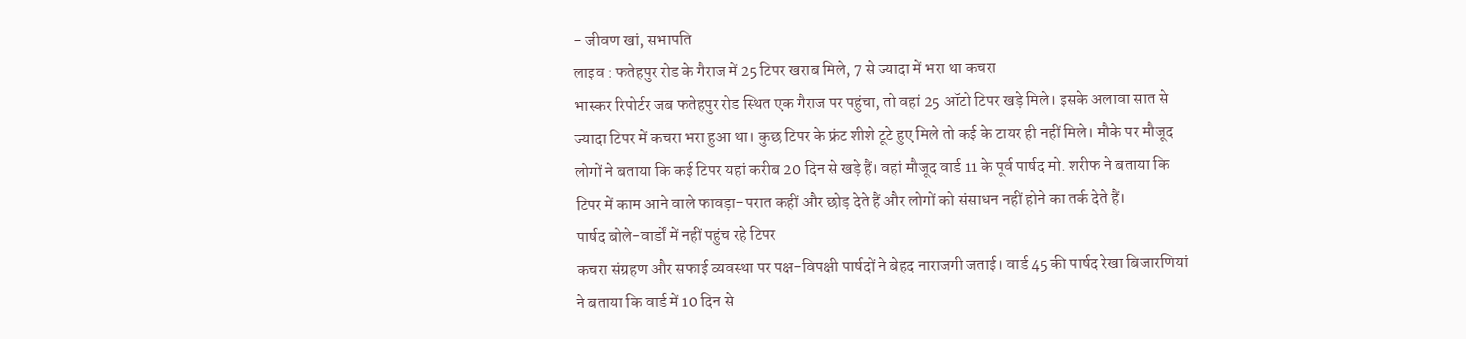- जीवण खां, सभापति
लाइव : फतेहपुर रोड के गैराज में 25 टिपर खराब मिले, 7 से ज्यादा में भरा था कचरा
भास्कर रिपोर्टर जब फतेहपुर रोड स्थित एक गैराज पर पहुंचा, तो वहां 25 ऑटो टिपर खड़े मिले। इसके अलावा सात से ज्यादा टिपर में कचरा भरा हुआ था। कुछ टिपर के फ्रंट शीशे टूटे हुए मिले तो कई के टायर ही नहीं मिले। मौके पर मौजूद लोगों ने बताया कि कई टिपर यहां करीब 20 दिन से खड़े हैं। वहां मौजूद वार्ड 11 के पूर्व पार्षद मो. शरीफ ने बताया कि टिपर में काम आने वाले फावड़ा-परात कहीं और छोड़ देते हैं और लोगों को संसाधन नहीं होने का तर्क देते हैं।
पार्षद बोले-वार्डों में नहीं पहुंच रहे टिपर
कचरा संग्रहण और सफाई व्यवस्था पर पक्ष-विपक्षी पार्षदों ने बेहद नाराजगी जताई। वार्ड 45 की पार्षद रेखा बिजारणियां ने बताया कि वार्ड में 10 दिन से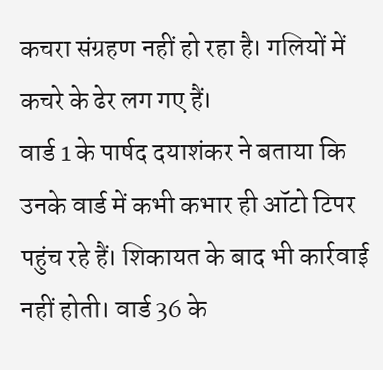कचरा संग्रहण नहीं हो रहा है। गलियों में कचरे के ढेर लग गए हैं।
वार्ड 1 के पार्षद दयाशंकर ने बताया कि उनके वार्ड में कभी कभार ही ऑटो टिपर पहुंच रहे हैं। शिकायत के बाद भी कार्रवाई नहीं होती। वार्ड 36 के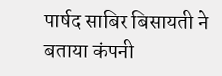पार्षद साबिर बिसायती ने बताया कंपनी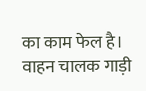का काम फेल है। वाहन चालक गाड़ी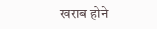खराब होने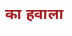का हवाला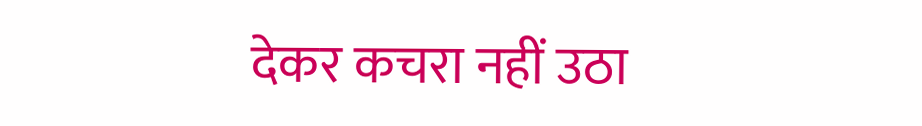देकर कचरा नहीं उठा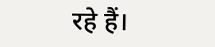रहे हैं।